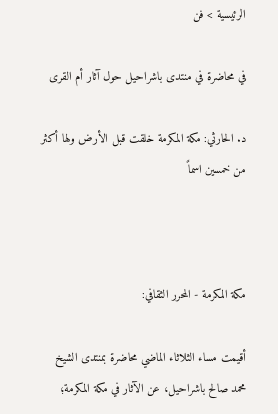الرئيسية > فن

في محاضرة في منتدى باشراحيل حول آثار أم القرى

د. الحارثي: مكة المكرمة خلقت قبل الأرض ولها أكثر من خمسين اسماً



مكة المكرمة - المحرر الثقافي:

أقيمت مساء الثلاثاء الماضي محاضرة بمنتدى الشيخ محمد صالح باشراحيل، عن الآثار في مكة المكرمة؛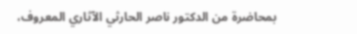بمحاضرة من الدكتور ناصر الحارثي الآثاري المعروف،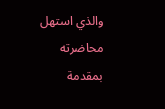والذي استهل محاضرته بمقدمة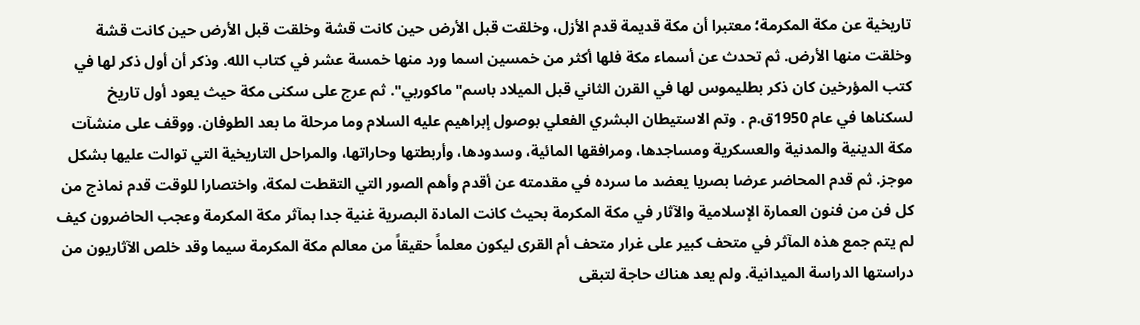تاريخية عن مكة المكرمة؛ معتبرا أن مكة قديمة قدم الأزل، وخلقت قبل الأرض حين كانت قشة وخلقت قبل الأرض حين كانت قشة وخلقت منها الأرض. ثم تحدث عن أسماء مكة فلها أكثر من خمسين اسما ورد منها خمسة عشر في كتاب الله. وذكر أن أول ذكر لها في كتب المؤرخين كان ذكر بطليموس لها في القرن الثاني قبل الميلاد باسم"ماكوربي". ثم عرج على سكنى مكة حيث يعود أول تاريخ لسكناها في عام 1950ق.م . وتم الاستيطان البشري الفعلي بوصول إبراهيم عليه السلام وما مرحلة ما بعد الطوفان. ووقف على منشآت مكة الدينية والمدنية والعسكرية ومساجدها، ومرافقها المائية، وسدودها، وأربطتها وحاراتها، والمراحل التاريخية التي توالت عليها بشكل موجز. ثم قدم المحاضر عرضا بصريا يعضد ما سرده في مقدمته عن أقدم وأهم الصور التي التقطت لمكة، واختصارا للوقت قدم نماذج من كل فن من فنون العمارة الإسلامية والآثار في مكة المكرمة بحيث كانت المادة البصرية غنية جدا بمآثر مكة المكرمة وعجب الحاضرون كيف لم يتم جمع هذه المآثر في متحف كبير على غرار متحف أم القرى ليكون معلماً حقيقاً من معالم مكة المكرمة سيما وقد خلص الآثاريون من دراستها الدراسة الميدانية. ولم يعد هناك حاجة لتبقى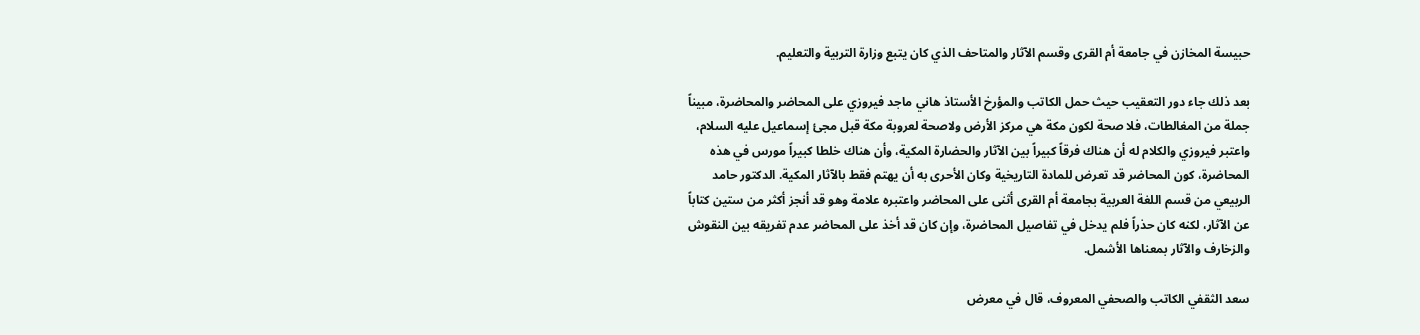حبيسة المخازن في جامعة أم القرى وقسم الآثار والمتاحف الذي كان يتبع وزارة التربية والتعليم.

بعد ذلك جاء دور التعقيب حيث حمل الكاتب والمؤرخ الأستاذ هاني ماجد فيروزي على المحاضر والمحاضرة، مبيناً جملة من المغالطات، فلا صحة لكون مكة هي مركز الأرض ولاصحة لعروبة مكة قبل مجئ إسماعيل عليه السلام، واعتبر فيروزي والكلام له أن هناك فرقاً كبيراً بين الآثار والحضارة المكية، وأن هناك خلطا كبيراً مورس في هذه المحاضرة، كون المحاضر قد تعرض للمادة التاريخية وكان الأحرى به أن يهتم فقط بالآثار المكية. الدكتور حامد الربيعي من قسم اللغة العربية بجامعة أم القرى أثنى على المحاضر واعتبره علامة وهو قد أنجز أكثر من ستين كتاباً عن الآثار، لكنه كان حذراً فلم يدخل في تفاصيل المحاضرة، وإن كان قد أخذ على المحاضر عدم تفريقه بين النقوش والزخارف والآثار بمعناها الأشمل.

سعد الثقفي الكاتب والصحفي المعروف، قال في معرض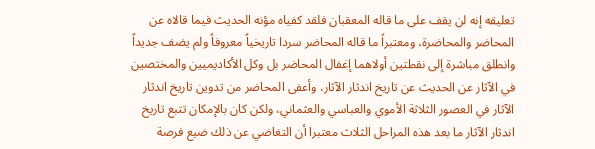تعليقه إنه لن يقف على ما قاله المعقبان فلقد كفياه مؤنه الحديث فيما قالاه عن المحاضر والمحاضرة، ومعتبراً ما قاله المحاضر سردا تاريخياً معروفاً ولم يضف جديداً وانطلق مباشرة إلى نقطتين أولاهما إغفال المحاضر بل وكل الأكاديميين والمختصين في الآثار عن الحديث عن تاريخ اندثار الآثار، وأعفى المحاضر من تدوين تاريخ اندثار الآثار في العصور الثلاثة الأموي والعباسي والعثماني، ولكن كان بالإمكان تتبع تاريخ اندثار الآثار ما بعد هذه المراحل الثلاث معتبرا أن التغاضي عن ذلك ضيع فرصة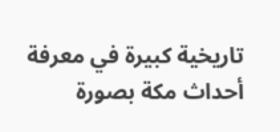تاريخية كبيرة في معرفة أحداث مكة بصورة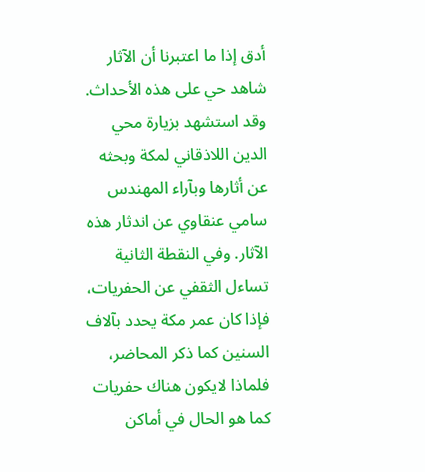أدق إذا ما اعتبرنا أن الآثار شاهد حي على هذه الأحداث. وقد استشهد بزيارة محي الدين اللاذقاني لمكة وبحثه عن أثارها وبآراء المهندس سامي عنقاوي عن اندثار هذه الآثار. وفي النقطة الثانية تساءل الثقفي عن الحفريات، فإذا كان عمر مكة يحدد بآلاف السنين كما ذكر المحاضر، فلماذا لايكون هناك حفريات كما هو الحال في أماكن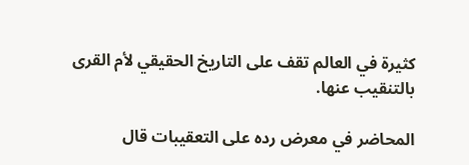كثيرة في العالم تقف على التاريخ الحقيقي لأم القرى بالتنقيب عنها.

المحاضر في معرض رده على التعقيبات قال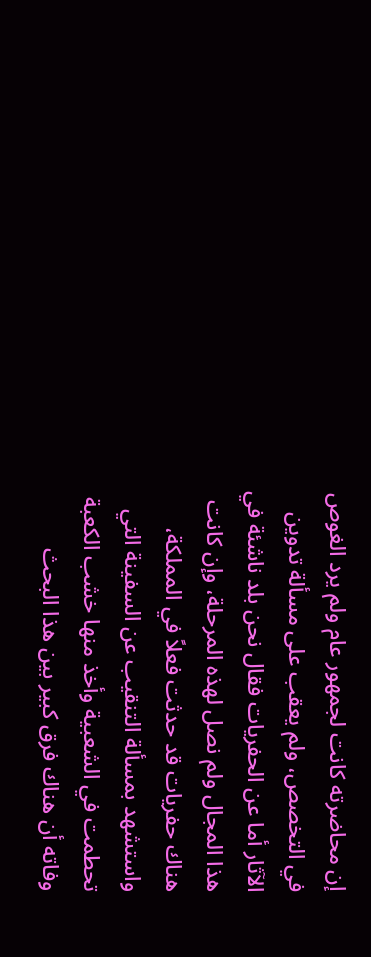إن محاضرته كانت لجمهور عام ولم يرد الغوص في التخصص، ولم يعقب على مسألة تدوين الآثار أما عن الحفريات فقال نحن بلد ناشئة في هذا المجال ولم نصل لهذه المرحلة، وإن كانت هناك حفريات قد حدثت فعلاً في المملكة، واستشهد بمسألة التنقيب عن السفينة التي تحطمت في الشعبية وأخذ منها خشب الكعبة وفاته أن هناك فرق كبير بين هذا البحث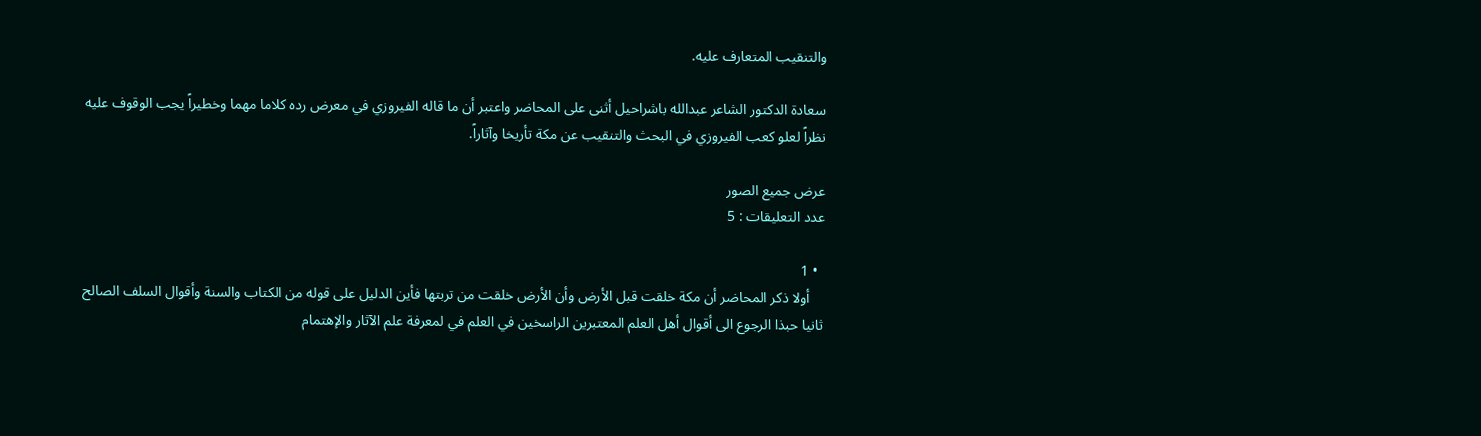والتنقيب المتعارف عليه.

سعادة الدكتور الشاعر عبدالله باشراحيل أثنى على المحاضر واعتبر أن ما قاله الفيروزي في معرض رده كلاما مهما وخطيراً يجب الوقوف عليه نظراً لعلو كعب الفيروزي في البحث والتنقيب عن مكة تأريخا وآثاراً.

عرض جميع الصور
عدد التعليقات : 5

  • 1
    أولا ذكر المحاضر أن مكة خلقت قبل الأرض وأن الأرض خلقت من تربتها فأين الدليل على قوله من الكتاب والسنة وأقوال السلف الصالح ثانيا حبذا الرجوع الى أقوال أهل العلم المعتبرين الراسخين في العلم في لمعرفة علم الآثار والإهتمام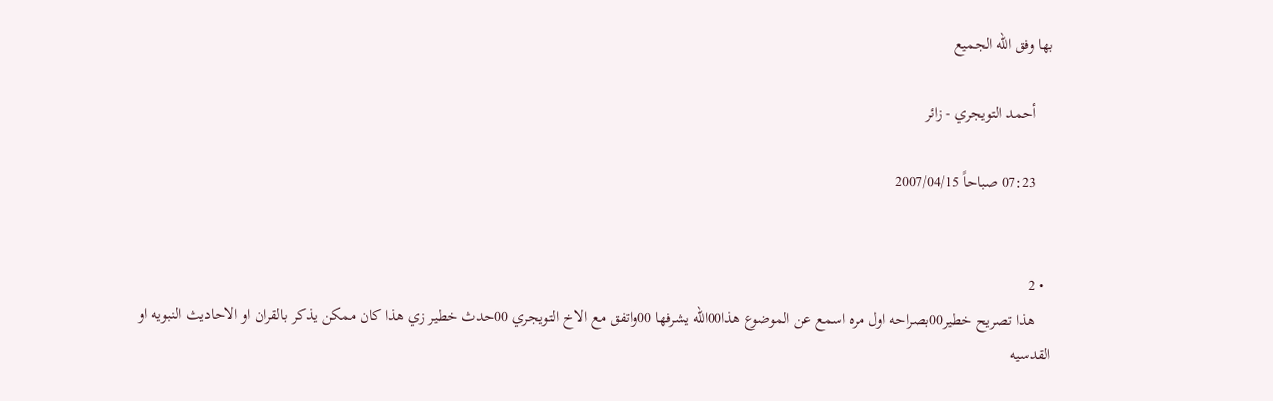بها وفق الله الجميع

    أحمد التويجري - زائر

    07:23 صباحاً 2007/04/15


  • 2
    هذا تصريح خطير00بصراحه اول مره اسمع عن الموضوع هذا00الله يشرفها 00واتفق مع الاخ التويجري 00حدث خطير زي هذا كان ممكن يذكر بالقران او الاحاديث النبويه او القدسيه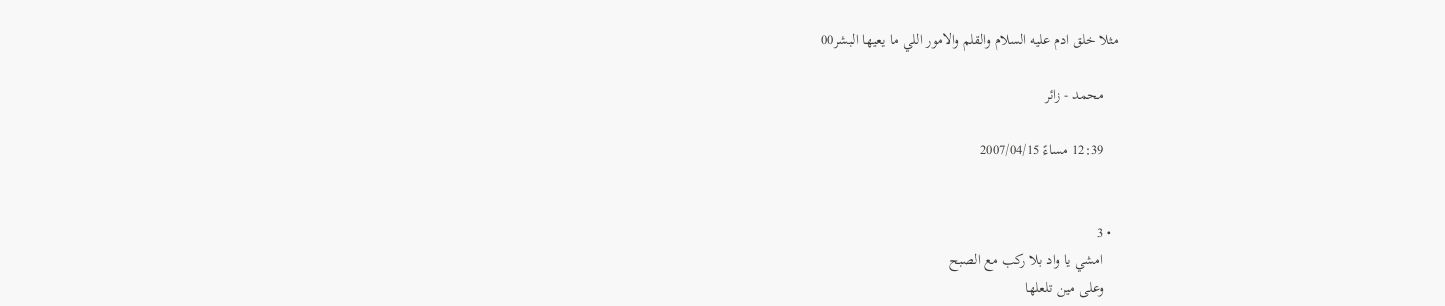مثلا خلق ادم عليه السلام والقلم والامور اللي ما يعيها البشر00

    محمد - زائر

    12:39 مساءً 2007/04/15


  • 3
    امشي يا واد بلا ركب مع الصبح
    وعلى مين تلعلها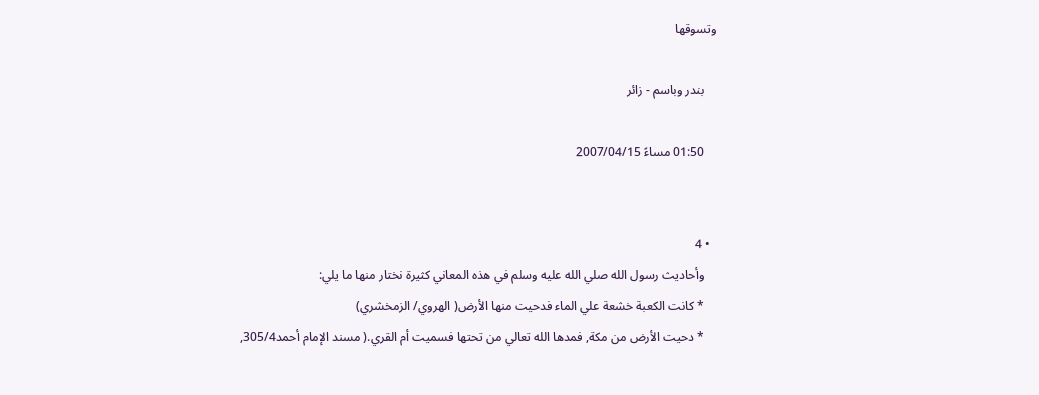وتسوقها

    بندر وباسم - زائر

    01:50 مساءً 2007/04/15


  • 4
    وأحاديث رسول الله صلي الله عليه وسلم في هذه المعاني كثيرة نختار منها ما يلي:
    * كانت الكعبة خشعة علي الماء فدحيت منها الأرض( الهروي/ الزمخشري)
    * دحيت الأرض من مكة, فمدها الله تعالي من تحتها فسميت أم القري.( مسند الإمام أحمد305/4,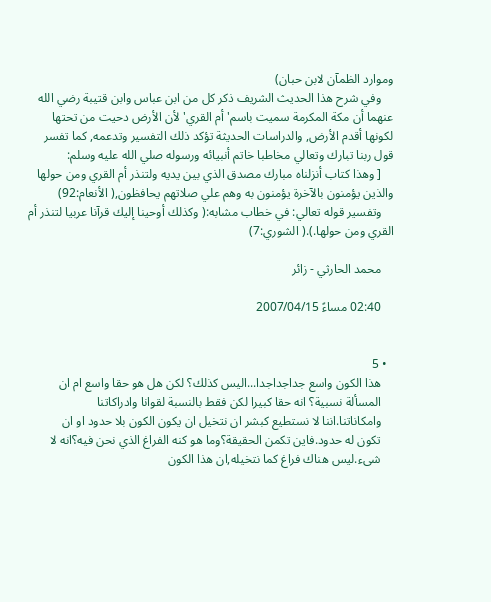وموارد الظمآن لابن حبان)
    وفي شرح هذا الحديث الشريف ذكر كل من ابن عباس وابن قتيبة رضي الله عنهما أن مكة المكرمة سميت باسم' أم القري' لأن الأرض دحيت من تحتها لكونها أقدم الأرض, والدراسات الحديثة تؤكد ذلك التفسير وتدعمه, كما تفسر قول ربنا تبارك وتعالي مخاطبا خاتم أنبيائه ورسوله صلي الله عليه وسلم:
    [ وهذا كتاب أنزلناه مبارك مصدق الذي بين يديه ولتنذر أم القري ومن حولها والذين يؤمنون بالآخرة يؤمنون به وهم علي صلاتهم يحافظون,( الأنعام:92)
    وتفسير قوله تعالي: في خطاب مشابه:( وكذلك أوحينا إليك قرآنا عربيا لتنذر أم القري ومن حولها.).( الشوري:7)

    محمد الحارثي - زائر

    02:40 مساءً 2007/04/15


  • 5
    هذا الكون واسع جداجداجدا...اليس كذلك؟ لكن هل هو حقا واسع ام ان
    المسألة نسبية؟ انه حقا كبيرا لكن فقط بالنسبة لقوانا وادراكاتنا
    وامكاناتنا.اننا لا نستطيع كبشر ان نتخيل ان يكون الكون بلا حدود او ان
    تكون له حدود.فاين تكمن الحقيقة؟وما هو كنه الفراغ الذي نحن فيه؟انه لا
    شىء.ليس هناك فراغ كما نتخيله,ان هذا الكون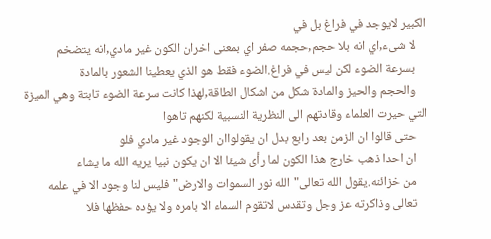الكبير لايوجد في فراغ بل في
    لا شىء,اي انه بلا حجم,حجمه صفر اي بمعنى اخران الكون غير مادي,انه يتضخم
    بسرعة الضوء لكن ليس في فراغ.الضوء فقط هو الذي يعطينا الشعور بالمادة
    والحجم والحيز والمادة شكل من اشكال الطاقة,لهذا كانت سرعة الضوء تابتة وهي الميزة التي حيرت العلماء وقادتهم الى النظرية النسبية لكنهم تاهوا
    حتى قالوا ان الزمن بعد رابع بدل ان يقولواان الوجود غير مادي فلو
    ان احدا ذهب خارج هذا الكون لما رأى شيئا الا ان يكون نبيا يريه الله ما يشاء
    من خزائنه.يقول الله تعالى"الله نور السموات والارض"فليس لنا وجود الا في علمه
    تعالى وذاكرته عز وجل وتقدس لاتقوم السماء الا بامره ولا يؤده حفظها فلا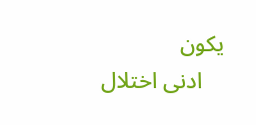يكون
    ادنى اختلال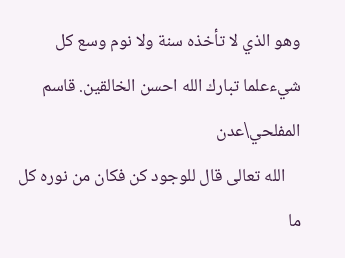وهو الذي لا تأخذه سنة ولا نوم وسع كل شيءعلما تبارك الله احسن الخالقين. قاسم المفلحي\عدن
    الله تعالى قال للوجود كن فكان من نوره كل ما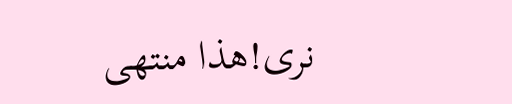نرى!هذا منتهى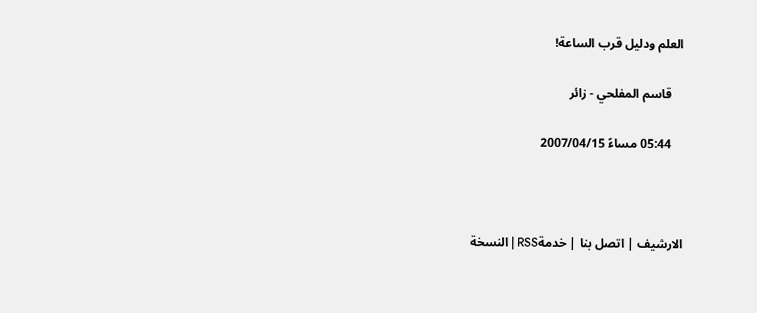العلم ودليل قرب الساعة!

    قاسم المفلحي - زائر

    05:44 مساءً 2007/04/15



الارشيف | اتصل بنا | خدمةRSS | النسخة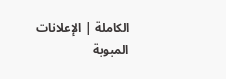الكاملة | الإعلانات المبوبة